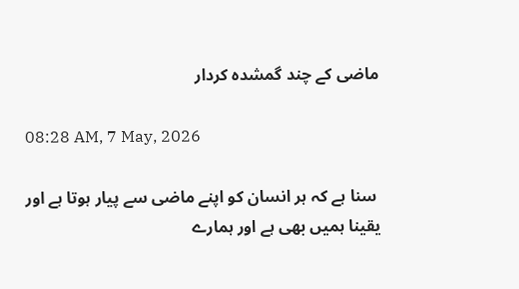ماضی کے چند گمشدہ کردار

08:28 AM, 7 May, 2026

 سنا ہے کہ ہر انسان کو اپنے ماضی سے پیار ہوتا ہے اور یقینا ہمیں بھی ہے اور ہمارے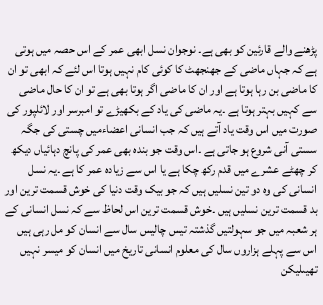پڑھنے والے قارئین کو بھی ہے۔ نوجوان نسل ابھی عمر کے اس حصہ میں ہوتی ہے کہ جہاں ماضی کے جھنجھٹ کا کوئی کام نہیں ہوتا اس لئے کہ ابھی تو ان کا ماضی بن رہا ہوتا ہے اور ان کا ماضی اگر ہوتا بھی ہے تو ان کا حال ماضی سے کہیں بہتر ہوتا ہے ۔یہ ماضی کی یاد کے بکھیڑے تو امبرسر اور لائلپور کی صورت میں اس وقت یاد آتے ہیں کہ جب انسانی اعضاءمیں چستی کی جگہ سستی آنی شروع ہو جاتی ہے ۔اس وقت جو بندہ بھی عمر کی پانچ دہائیاں دیکھ کر چھٹے عشرے میں قدم رکھ چکا ہے یا اس سے زیادہ عمر کا ہے ۔یہ نسل انسانی کی وہ دو تین نسلیں ہیں کہ جو بیک وقت دنیا کی خوش قسمت ترین اور بد قسمت ترین نسلیں ہیں ۔خوش قسمت ترین اس لحاظ سے کہ نسل انسانی کے ہر شعبہ میں جو سہولتیں گذشتہ تیس چالیس سال سے انسان کو مل رہی ہیں اس سے پہلے ہزاروں سال کی معلوم انسانی تاریخ میں انسان کو میسر نہیں تھیںلیکن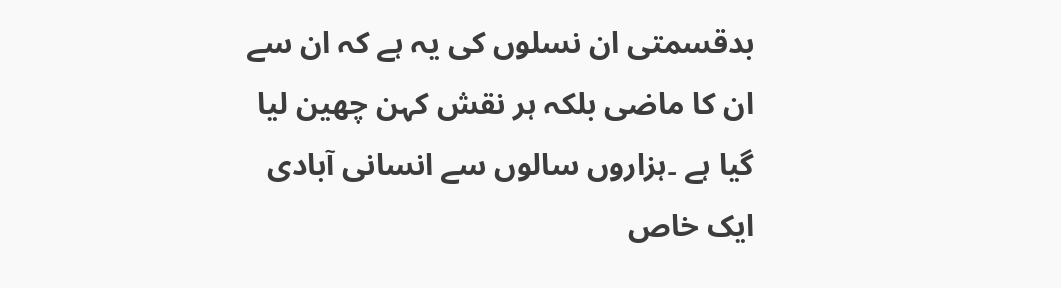بدقسمتی ان نسلوں کی یہ ہے کہ ان سے ان کا ماضی بلکہ ہر نقش کہن چھین لیا گیا ہے ۔ہزاروں سالوں سے انسانی آبادی ایک خاص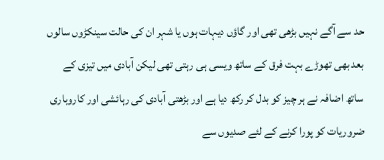حد سے آگے نہیں بڑھی تھی اور گاؤں دیہات ہوں یا شہر ان کی حالت سینکڑوں سالوں بعد بھی تھوڑے بہت فرق کے ساتھ ویسی ہی رہتی تھی لیکن آبادی میں تیزی کے ساتھ اضافہ نے ہر چیز کو بدل کر رکھ دیا ہے اور بڑھتی آبادی کی رہائشی اور کاروباری ضروریات کو پورا کرنے کے لئے صدیوں سے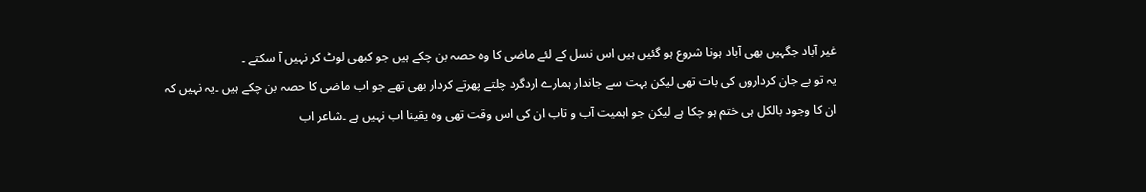غیر آباد جگہیں بھی آباد ہونا شروع ہو گئیں ہیں اس نسل کے لئے ماضی کا وہ حصہ بن چکے ہیں جو کبھی لوٹ کر نہیں آ سکتے ۔
یہ تو بے جان کرداروں کی بات تھی لیکن بہت سے جاندار ہمارے اردگرد چلتے پھرتے کردار بھی تھے جو اب ماضی کا حصہ بن چکے ہیں ۔یہ نہیں کہ ان کا وجود بالکل ہی ختم ہو چکا ہے لیکن جو اہمیت آب و تاب ان کی اس وقت تھی وہ یقینا اب نہیں ہے ۔شاعر اب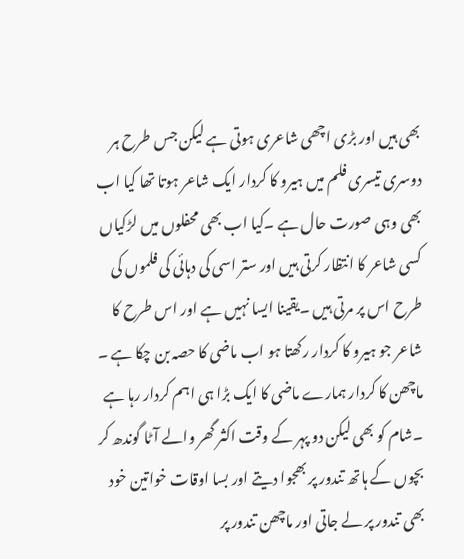بھی ہیں اور بڑی اچھی شاعری ہوتی ہے لیکن جس طرح ہر دوسری تیسری فلم میں ہیرو کا کردار ایک شاعر ہوتا تھا کیا اب بھی وہی صورت حال ہے ۔کیا اب بھی محفلوں میں لڑکیاں کسی شاعر کا انتظار کرتی ہیں اور ستر اسی کی دہائی کی فلموں کی طرح اس پر مرتی ہیں ۔یقینا ایسا نہیں ہے اور اس طرح کا شاعر جو ہیرو کا کردار رکھتا ہو اب ماضی کا حصہ بن چکا ہے ۔ ماچھن کا کردار ہمارے ماضی کا ایک بڑا ہی اہم کردار رہا ہے ۔شام کو بھی لیکن دو پہر کے وقت اکثر گھر والے آٹا گوندھ کر بچوں کے ہاتھ تندور پر بھجوا دیتے اور بسا اوقات خواتین خود بھی تندور پر لے جاتی اور ماچھن تندور پر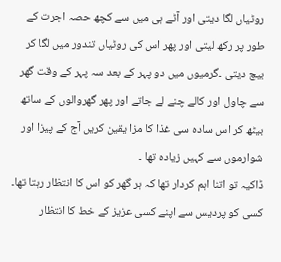روٹیاں لگا دیتی اور آٹے ہی میں سے کچھ حصہ اجرت کے طور پر رکھ لیتی اور پھر اس کی روٹیاں تندور میں لگا کر بیچ دیتی ۔گرمیوں میں دو پہر کے بعد سہ پہر کے وقت گھر سے چاول اور کالے چنے لے جاتے اور پھر گھروالوں کے ساتھ بیٹھ کر اس سادہ سی غذا کا مزا یقین کریں آج کے پیزا اور شوارموں سے کہیں زیادہ تھا ۔
ڈاکیہ تو اتنا اہم کردار تھا کہ ہر گھر کو اس کا انتظار رہتا تھا۔ کسی کو پردیس سے اپنے کسی عزیز کے خط کا انتظار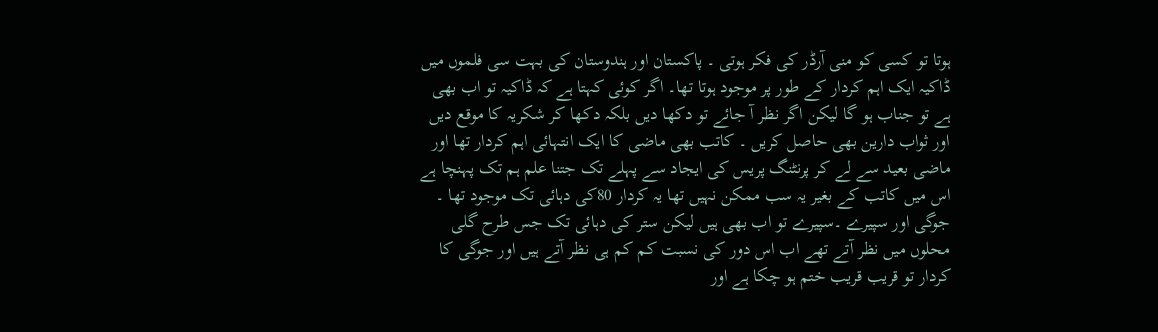ہوتا تو کسی کو منی آرڈر کی فکر ہوتی ۔ پاکستان اور ہندوستان کی بہت سی فلموں میں ڈاکیہ ایک اہم کردار کے طور پر موجود ہوتا تھا۔ اگر کوئی کہتا ہے کہ ڈاکیہ تو اب بھی ہے تو جناب ہو گا لیکن اگر نظر آ جائے تو دکھا دیں بلکہ دکھا کر شکریہ کا موقع دیں اور ثواب دارین بھی حاصل کریں ۔ کاتب بھی ماضی کا ایک انتہائی اہم کردار تھا اور ماضی بعید سے لے کر پرنٹنگ پریس کی ایجاد سے پہلے تک جتنا علم ہم تک پہنچا ہے اس میں کاتب کے بغیر یہ سب ممکن نہیں تھا یہ کردار 80کی دہائی تک موجود تھا ۔ جوگی اور سپیرے ۔سپیرے تو اب بھی ہیں لیکن ستر کی دہائی تک جس طرح گلی محلوں میں نظر آتے تھے اب اس دور کی نسبت کم کم ہی نظر آتے ہیں اور جوگی کا کردار تو قریب قریب ختم ہو چکا ہے اور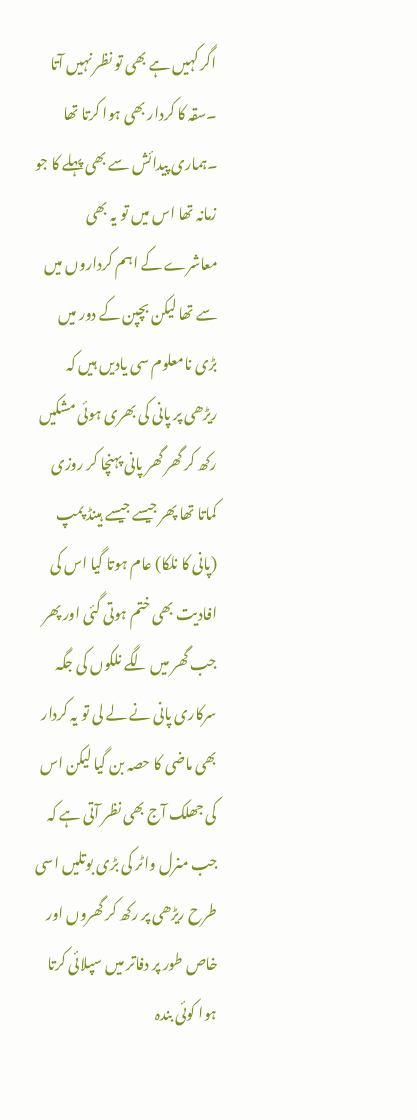اگر کہیں ہے بھی تو نظر نہیں آتا ۔سقہ کا کردار بھی ہوا کرتا تھا ۔ہماری پیدائش سے بھی پہلے کا جو زمانہ تھا اس میں تو یہ بھی معاشرے کے اہم کرداروں میں سے تھا لیکن بچپن کے دور میں بڑی نامعلوم سی یادیں ہیں کہ ریڑھی پر پانی کی بھری ہوئی مشکیں رکھ کر گھر گھر پانی پہنچا کر روزی کماتا تھا پھر جیسے جیسے ہینڈ پمپ (پانی کا نلکا) عام ہوتا گیا اس کی افادیت بھی ختم ہوتی گئی اور پھر جب گھر میں لگے نلکوں کی جگہ سرکاری پانی نے لے لی تو یہ کردار بھی ماضی کا حصہ بن گیا لیکن اس کی جھلک آج بھی نظر آتی ہے کہ جب منرل واٹر کی بڑی بوتلیں اسی طرح ریڑھی پر رکھ کر گھروں اور خاص طور پر دفاتر میں سپلائی کرتا ہوا کوئی بندہ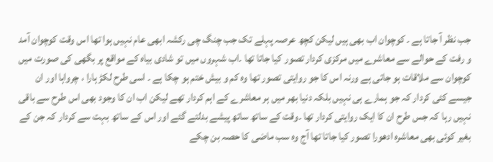جب نظر آ جاتا ہے ۔ کوچوان اب بھی ہیں لیکن کچھ عرصہ پہلے تک جب چنگ چی رکشہ ابھی عام نہیں ہوا تھا اس وقت کوچوان آمد و رفت کے حوالے سے معاشرے میں مرکزی کردار تصور کیا جاتا تھا ۔اب شہروں میں تو شادی بیاہ کے مواقع پر بگھی کی صورت میں کوچوان سے ملاقات ہو جاتی ہے ورنہ اس کا جو روایتی تصور تھا وہ کم و بیش ختم ہو چکا ہے ۔ اسی طرح لکڑ ہارا ، چرواہا اور ان جیسے کئی کردار کہ جو ہمارے ہی نہیں بلکہ دنیا بھر میں ہر معاشرے کے اہم کردار تھے لیکن اب ان کا وجود بھی اس طرح سے باقی نہیں رہا کہ جس طرح ان کا ایک روایتی کردار تھا ۔وقت کے ساتھ ساتھ پیشے بدلتے گئے اور اس کے ساتھ بہت سے کردار کہ جن کے بغیر کوئی بھی معاشرہ ادھورا تصور کیا جاتا تھا آج وہ سب ماضی کا حصہ بن چکے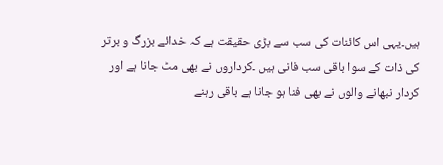ہیں۔یہی اس کائنات کی سب سے بڑی حقیقت ہے کہ خدائے بزرگ و برتر کی ذات کے سوا باقی سب فانی ہیں ۔کرداروں نے بھی مٹ جانا ہے اور کردار نبھانے والوں نے بھی فنا ہو جانا ہے باقی رہنے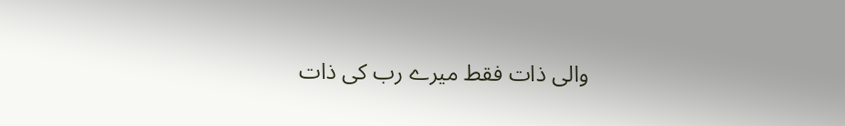والی ذات فقط میرے رب کی ذات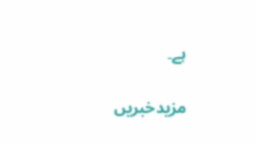ہے۔

مزیدخبریں